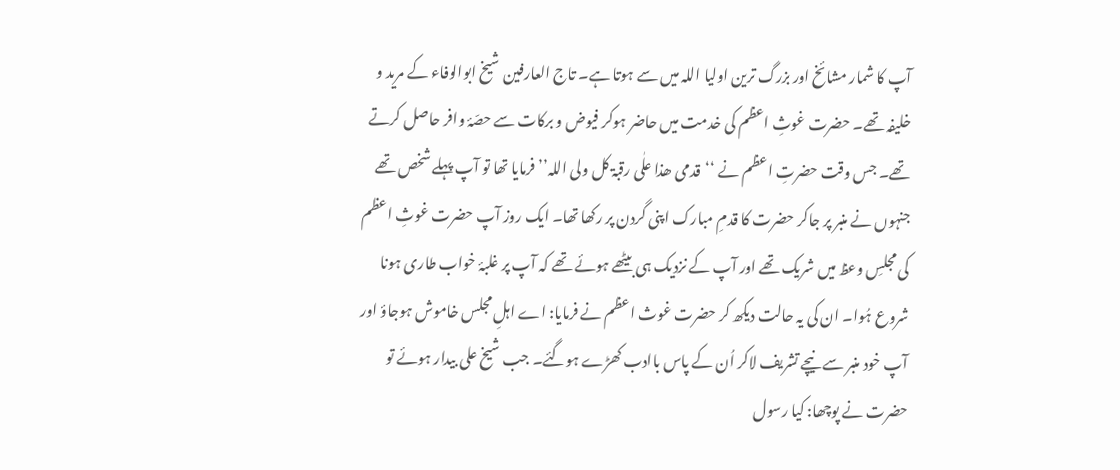آپ کا شمار مشائخ اور بزرگ ترین اولیا اللہ میں سے ہوتا ہے۔ تاج العارفین شیخ ابوالوفاء کے مرید و خلیفہ تھے۔ حضرت غوثِ اعظم کی خدمت میں حاضر ہوکر فیوض و برکات سے حصّۂ وافر حاصل کرتے تھے۔ جس وقت حضرتِ اعظم نے ‘‘قدمی ھذا علٰی رقبۃ کل ولی اللہ’’ فرمایا تھا تو آپ پہلے شخص تھے جنہوں نے منبر پر جاکر حضرت کا قدمِ مبارک اپنی گردن پر رکھا تھا۔ ایک روز آپ حضرت غوثِ اعظم کی مجلسِ وعظ میں شریک تھے اور آپ کے نزدیک ہی بیٹھے ہوئے تھے کہ آپ پر غلبۂ خواب طاری ہونا شروع ہُوا۔ ان کی یہ حالت دیکھ کر حضرت غوث اعظم نے فرمایا: اے اہلِ مجلس خاموش ہوجاؤ اور آپ خود منبر سے نیچے تشریف لاکر اُن کے پاس باادب کھڑے ہوگئے۔ جب شیخ علی بیدار ہوئے تو حضرت نے پوچھا: کیا رسول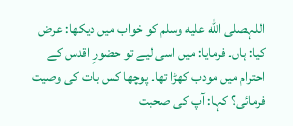اللہصلى الله عليه وسلم کو خواب میں دیکھا: عرض کیا: ہاں۔ فرمایا: میں اسی لیے تو حضورِ اقدس کے احترام میں مودب کھڑا تھا۔ پوچھا کس بات کی وصیت فرمائی؟ کہا: آپ کی صحبت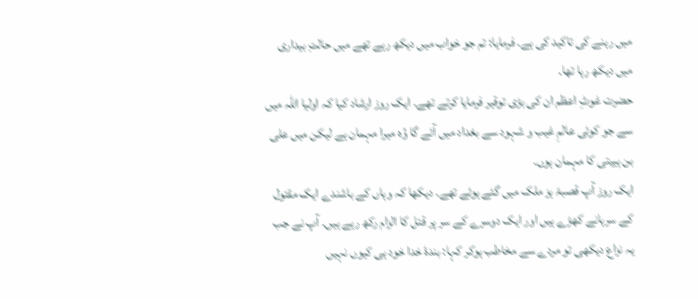میں رہنے کی تاکید کی ہے۔ فرمایا: تم جو خواب میں دیکھ رہے تھے میں حالتِ بیداری میں دیکھ رہا تھا۔
حضرت غوثِ اعظم ان کی بڑی توقیر فرمایا کرتے تھے۔ ایک روز ارشاد کیا کہ اولیا اللہ میں سے جو کوئی عالمِ غیب و شہود سے بغداد میں آئے گا وُہ میرا مہمان ہے لیکن میں علی بن ہییتی کا مہمان ہوں۔
ایک روز آپ قصبۂ ہز ملک میں گئے ہوئے تھے۔ دیکھا کہ وہاں کے باشندے ایک مقتول کے سرہانے کھڑے ہیں اور ایک دوسرے کے سر پر قتل کا الزام رکھ رہے ہیں۔ آپ نے جب یہ نزاع دیکھی تو مردے سے مخاطب ہوکر کہا: بندۂ خدا خود ہی کیوں نہیں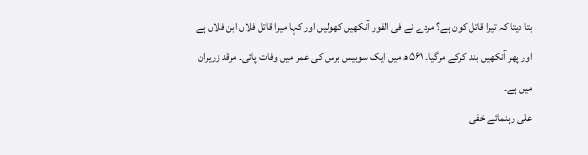بتا دیتا کہ تیرا قاتل کون ہے؟ مردے نے فی الفور آنکھیں کھولیں اور کہا میرا قاتل فلاں ابن فلاں ہے اور پھر آنکھیں بند کرکے مرگیا۔ ۵۶۱ھ میں ایک سوبیس برس کی عمر میں وفات پائی۔ مرقد زریران میں ہے۔
علی رہنمائے خفی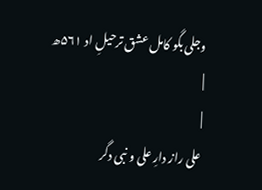وجلی بگو کامل عشق ترحیلِ اد ۵۶۱ھ
|
|
علی راز دارِ علی و نبی دگر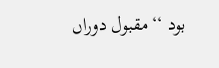بود ‘‘مقبول دوراں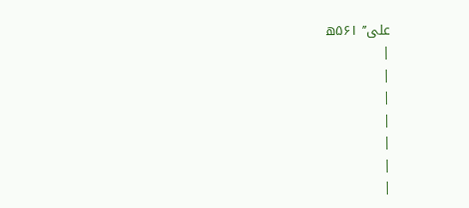علی’’ ۵۶۱ھ
|
|
|
|
|
|
|